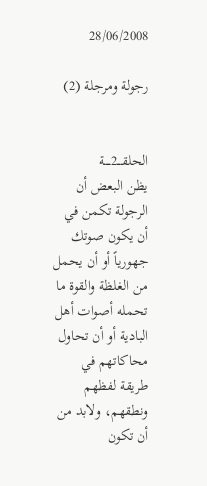28/06/2008

رجولة ومرجلة (2)


الحلقــــ2ـــــة
يظن البعض أن الرجولة تكمن في أن يكون صوتك جهورياً أو أن يحمل من الغلظة والقوة ما تحمله أصوات أهل البادية أو أن تحاول محاكاتهم في طريقة لفظهم ونطقهم، ولابد من أن تكون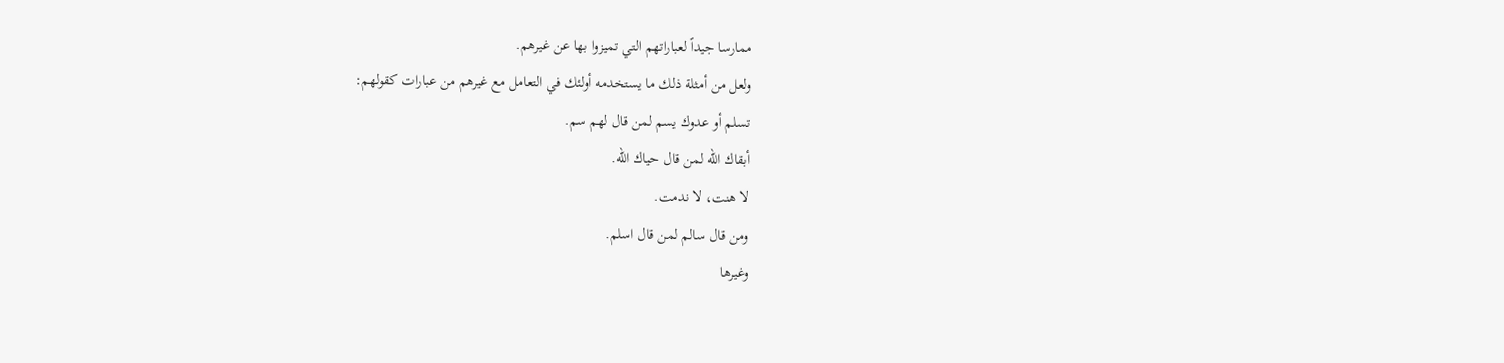ممارسا جيداً لعباراتهم التي تميزوا بها عن غيرهم.
ولعل من أمثلة ذلك ما يستخدمه أولئك في التعامل مع غيرهم من عبارات كقولهم:
تسلم أو عدوك يسم لمن قال لهم سم.
أبقاك الله لمن قال حياك الله.
لا هنت، لا ندمت.
ومن قال سالم لمن قال اسلم.
وغيرها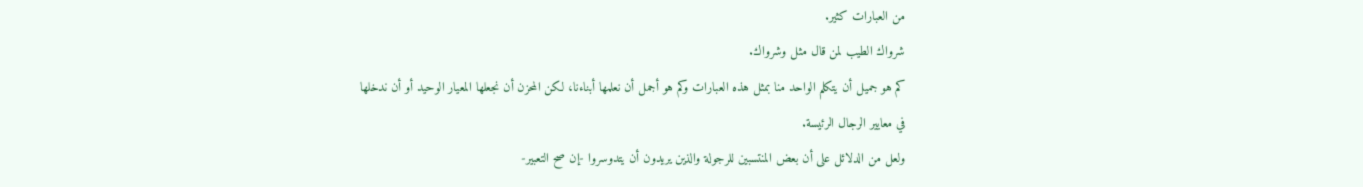من العبارات كثير.
شرواك الطيب لمن قال مثل وشرواك.
كم هو جميل أن يتكلم الواحد منا بمثل هذه العبارات وكم هو أجمل أن نعلمها أبناءنا، لكن المحزن أن نجعلها المعيار الوحيد أو أن ندخلها في معايير الرجال الرئيسة.
ولعل من الدلائل على أن بعض المنتسبين للرجولة والذين يريدون أن يتدوسروا -إن صح التعبير-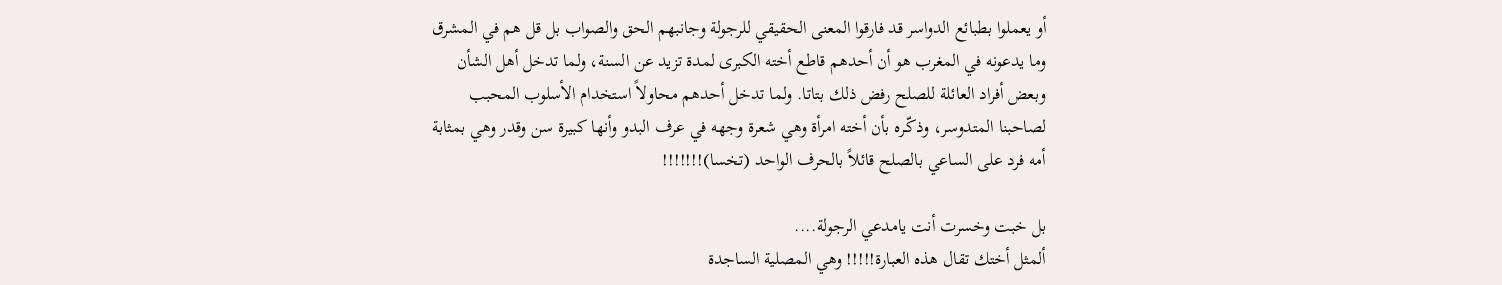أو يعملوا بطبائع الدواسر قد فارقوا المعنى الحقيقي للرجولة وجانبهم الحق والصواب بل قل هم في المشرق وما يدعونه في المغرب هو أن أحدهم قاطع أخته الكبرى لمدة تزيد عن السنة، ولما تدخل أهل الشأن وبعض أفراد العائلة للصلح رفض ذلك بتاتا. ولما تدخل أحدهم محاولاً استخدام الأسلوب المحبب لصاحبنا المتدوسر، وذكّـره بأن أخته امرأة وهي شعرة وجهه في عرف البدو وأنها كبيرة سن وقدر وهي بمثابة أمه فرد على الساعي بالصلح قائلاً بالحرف الواحد (تخسا)!!!!!!!

بل خبت وخسرت أنت يامدعي الرجولة....
ألمثل أختك تقال هذه العبارة!!!!! وهي المصلية الساجدة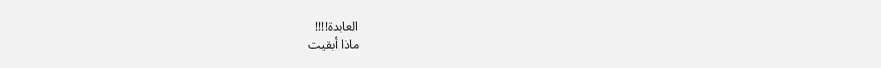العابدة!!!!
ماذا أبقيت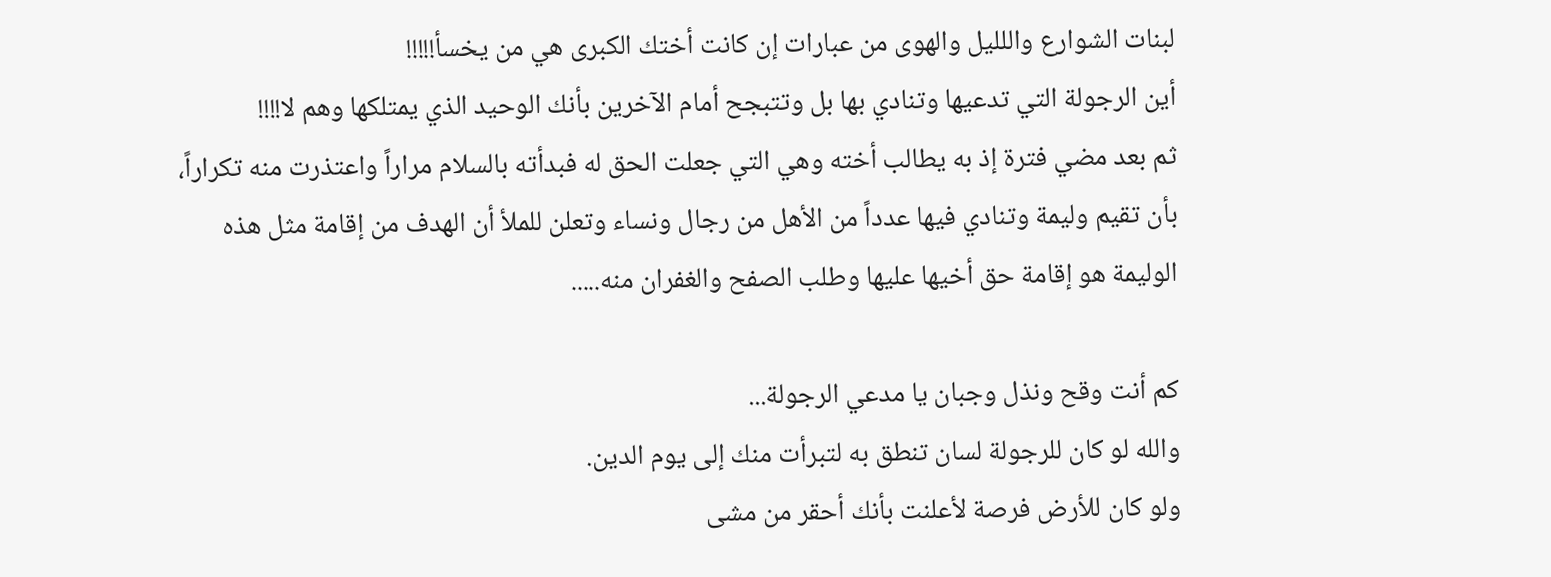لبنات الشوارع واللليل والهوى من عبارات إن كانت أختك الكبرى هي من يخسأ!!!!!
أين الرجولة التي تدعيها وتنادي بها بل وتتبجح أمام الآخرين بأنك الوحيد الذي يمتلكها وهم لا!!!!
ثم بعد مضي فترة إذ به يطالب أخته وهي التي جعلت الحق له فبدأته بالسلام مراراً واعتذرت منه تكراراً، بأن تقيم وليمة وتنادي فيها عدداً من الأهل من رجال ونساء وتعلن للملأ أن الهدف من إقامة مثل هذه الوليمة هو إقامة حق أخيها عليها وطلب الصفح والغفران منه.....

كم أنت وقح ونذل وجبان يا مدعي الرجولة...
والله لو كان للرجولة لسان تنطق به لتبرأت منك إلى يوم الدين.
ولو كان للأرض فرصة لأعلنت بأنك أحقر من مشى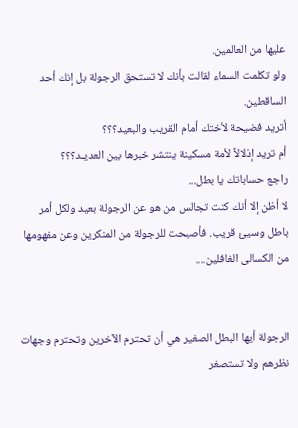عليها من العالمين.
ولو تكلمت السماء لقالت بأنك لا تستحق الرجولة بل إنك أحد الساقطين.
أتريد فضيحة لأختك أمام القريب والبعيد؟؟؟
أم تريد إذلالاً لأمة مسكينة ينتشر خبرها بين العديـد؟؟؟
راجع حساباتك يا بطل...
لا أظن إلا أنك كنت تجالس من هو عن الرجولة بعيد ولكل أمر باطل وسيئ قريب. فأصبحت للرجولة من المنكرين وعن مفهومها من الكسالى الغافلين....


الرجولة أيها البطل الصغير هي أن تحترم الآخرين وتحترم وجهات نظرهم ولا تستصغر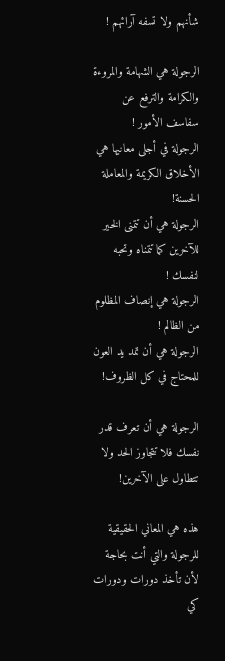شأنهم ولا تسفه آرائهم !

الرجولة هي الشهامة والمروءة والكرامة والترفع عن سفاسف الأمور !
الرجولة في أجلى معانيها هي الأخلاق الكريمة والمعاملة الحسنة!
الرجولة هي أن تتمنى الخير للآخرين كما تتمناه وتحبه لنفسك !
الرجولة هي إنصاف المظلوم من الظالم !
الرجولة هي أن تمد يد العون للمحتاج في كل الظروف!

الرجولة هي أن تعرف قدر نفسك فلا تتجاوز الحد ولا تتطاول على الآخرين!

هذه هي المعاني الحقيقية للرجولة والتي أنت بحاجة لأن تأخذ دورات ودورات كي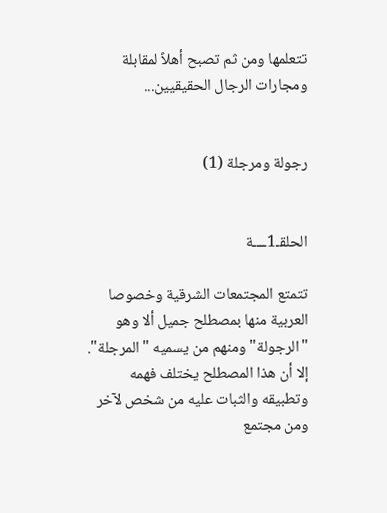تتعلمها ومن ثم تصبح أهلاً لمقابلة ومجارات الرجال الحقيقيين...


رجولة ومرجلة (1)


الحلقـ1ــــة

تتمتع المجتمعات الشرقية وخصوصا العربية منها بمصطلح جميل ألا وهو "الرجولة" ومنهم من يسميه "المرجلة". إلا أن هذا المصطلح يختلف فهمه وتطبيقه والثبات عليه من شخص لآخر ومن مجتمع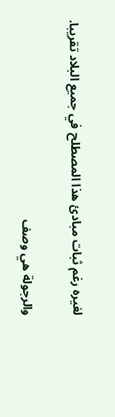لغيره رغم ثبات مبادئ هذا المصطلح في جميع البلاد تقريبا.

والرجولة هي وصف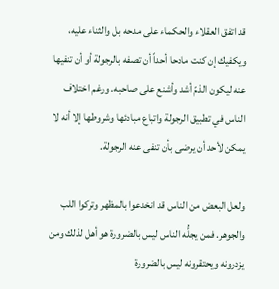قد اتفق العقلاء والحكماء على مدحه بل والثناء عليه، ويكفيك إن كنت مادحا أحداً أن تصفه بالرجولة أو أن تنفيها عنه ليكون الذمّ أشد وأشنع على صاحبه. ورغم اختلاف الناس في تطبيق الرجولة واتباع مبادئها وشروطها إلا أنه لا يمكن لأحد أن يرضى بأن تنفى عنه الرجولة.

ولعل البعض من الناس قد انخدعوا بالمظهر وتركوا اللب والجوهر. فمن يجلُّه الناس ليس بالضرورة هو أهل لذلك ومن يزدرونه ويحتقرونه ليس بالضرورة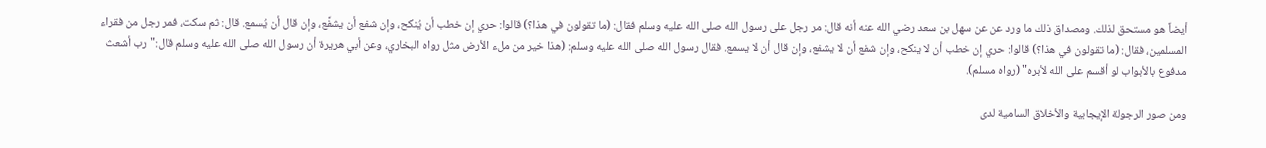أيضاً هو مستحق لذلك. ومصداق ذلك ما ورد عن عن سهل بن سعد رضي الله عنه أنه قال: مر رجل على رسول الله صلى الله عليه وسلم فقال: (ما تقولون في هذا؟) قالوا: حري إن خطب أن يُنكح، وإن شفع أن يشفَّع، وإن قال أن يُسمع. قال: ثم سكت، فمر رجل من فقراء المسلمين، فقال: (ما تقولون في هذا؟) قالوا: حري إن خطب أن لا ينكح، وإن شفع أن لا يشفع، وإن قال أن لا يسمع. فقال رسول الله صلى الله عليه وسلم: (هذا خير من ملء الأرض مثل رواه البخاري، وعن أبي هريرة أن رسول الله صلى الله عليه وسلم قال:"رب أشعث مدفوع بالأبواب لو أقسم على الله لأبره" (رواه مسلم).

ومن صور الرجولة الإيجابية والأخلاق السامية لدى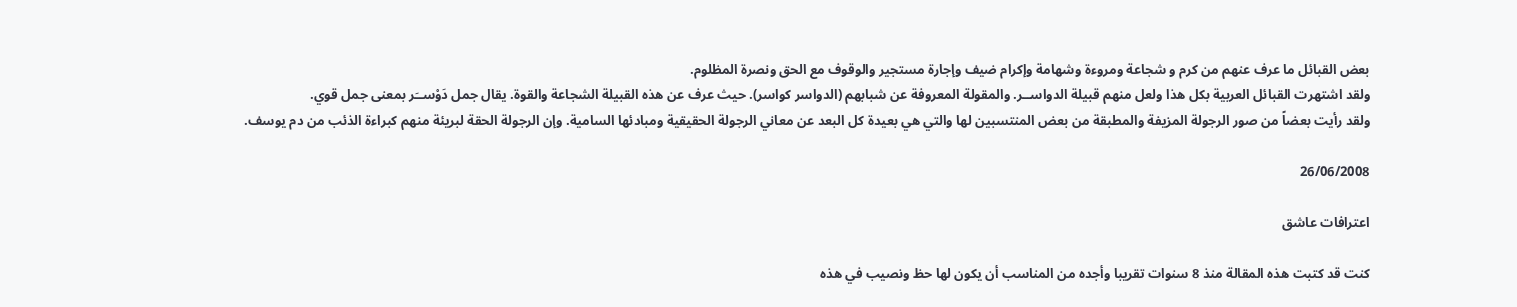بعض القبائل ما عرف عنهم من كرم و شجاعة ومروءة وشهامة وإكرام ضيف وإجارة مستجير والوقوف مع الحق ونصرة المظلوم.
ولقد اشتهرت القبائل العربية بكل هذا ولعل منهم قبيلة الدواســر. والمقولة المعروفة عن شبابهم (الدواسر كواسر). حيث عرف عن هذه القبيلة الشجاعة والقوة. يقال جمل دَوْســَر بمعنى جمل قوي.
ولقد رأيت بعضاً من صور الرجولة المزيفة والمطبقة من بعض المنتسبين لها والتي هي بعيدة كل البعد عن معاني الرجولة الحقيقية ومبادئها السامية. وإن الرجولة الحقة لبريئة منهم كبراءة الذئب من دم يوسف.

26/06/2008

اعترافات عاشق

كنت قد كتبت هذه المقالة منذ 8 سنوات تقريبا وأجده من المناسب أن يكون لها حظ ونصيب في هذه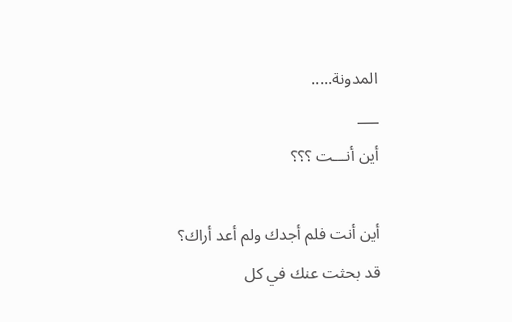المدونة.....
___
أين أنـــت ؟؟؟

أين أنت فلم أجدك ولم أعد أراك؟ قد بحثت عنك في كل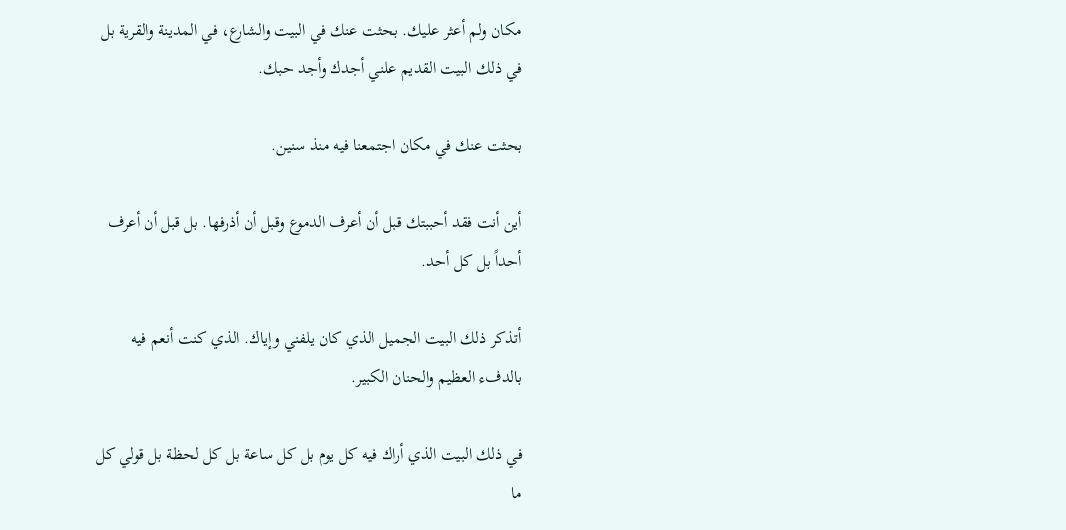مكان ولم أعثر عليك. بحثت عنك في البيت والشارع، في المدينة والقرية بل في ذلك البيت القديم علني أجدك وأجد حبك.

بحثت عنك في مكان اجتمعنا فيه منذ سنين.

أين أنت فقد أحببتك قبل أن أعرف الدموع وقبل أن أذرفها. بل قبل أن أعرف أحداً بل كل أحد.

أتذكر ذلك البيت الجميل الذي كان يلفني وإياك. الذي كنت أنعم فيه بالدفء العظيم والحنان الكبير.

في ذلك البيت الذي أراك فيه كل يوم بل كل ساعة بل كل لحظة بل قولي كل ما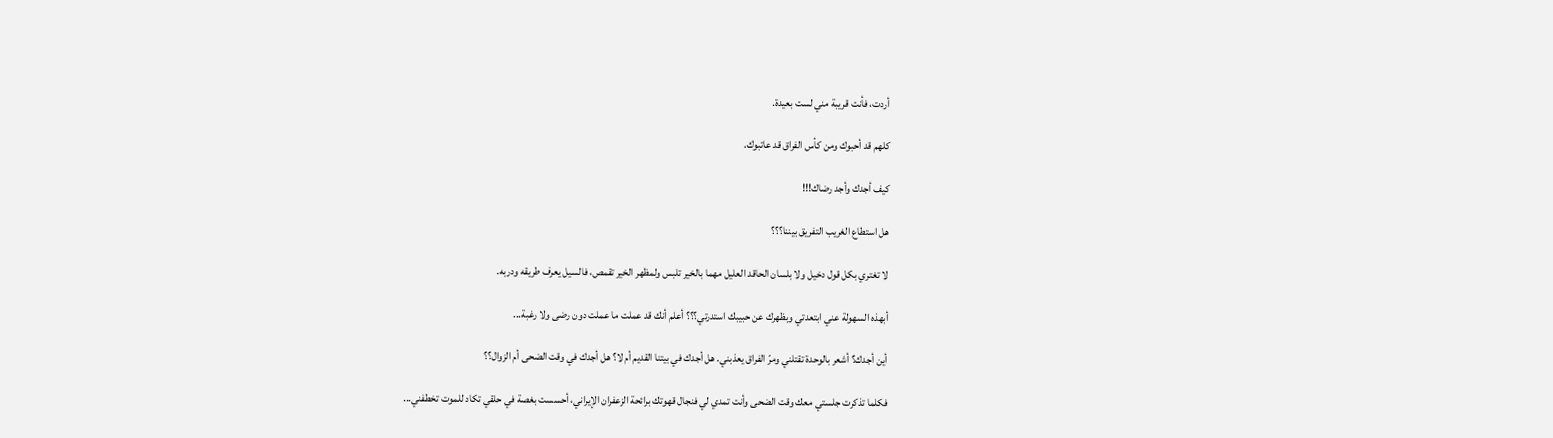أردت، فأنت قريبة مني لست بعيدة.

كلهم قد أحبوك ومن كأس الفراق قد عاتبوك.

كيف أجدك وأجد رضاك!!!

هل استطاع الغريب التفريق بيننا؟؟؟

لا تغتري بكل قول دخيل ولا بلسان الحاقد العليل مهما بالخير تلبس ولمظهر الخير تقمص، فالسيل يعرف طريقه ودربه.

أبهذه السهولة عني ابتعدتي وبظهرك عن حبيبك استدرتي؟؟؟ أعلم أنك قد عملت ما عملت دون رضى ولا رغبة...

أين أجدك؟ أشعر بالوحدة تقتلني ومرّ الفراق يعذبني. هل أجدك في بيتنا القديم أم لا؟ هل أجدك في وقت الضحى أم الزوال؟؟

فكلما تذكرت جلستي معك وقت الضحى وأنت تمدي لي فنجال قهوتك برائحة الزعفران الإيراني، أحسست بغصة في حلقي تكاد للموت تخطفني...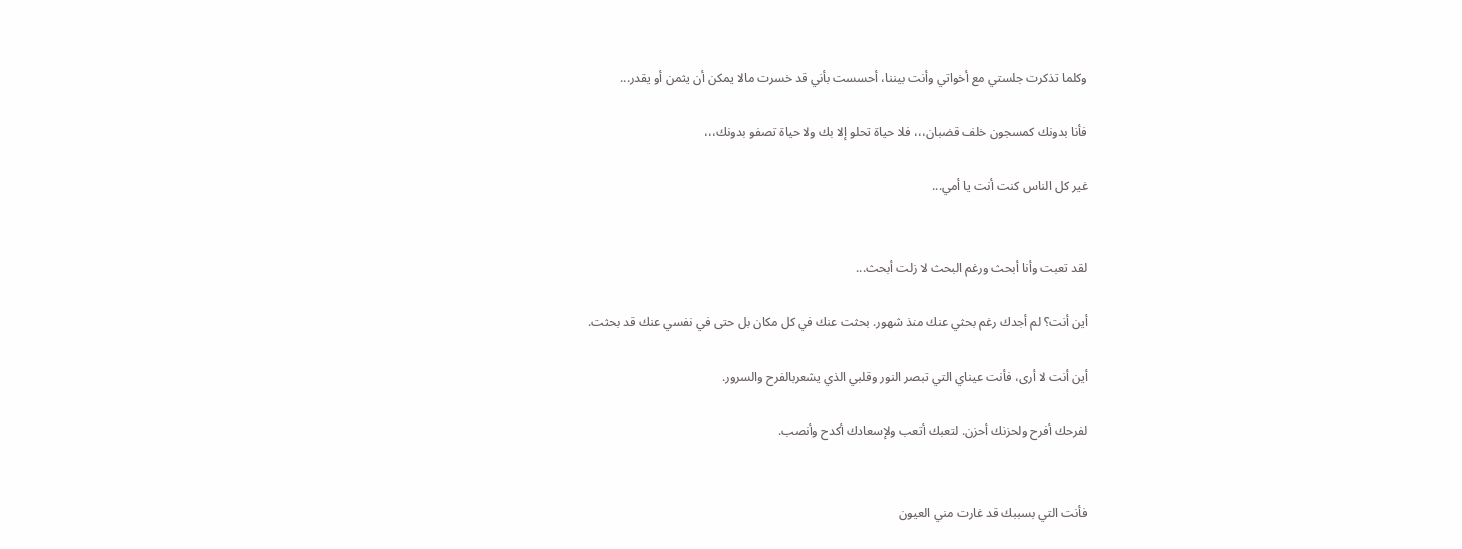وكلما تذكرت جلستي مع أخواتي وأنت بيننا، أحسست بأني قد خسرت مالا يمكن أن يثمن أو يقدر...

فأنا بدونك كمسجون خلف قضبان،،، فلا حياة تحلو إلا بك ولا حياة تصفو بدونك،،،

غير كل الناس كنت أنت يا أمي...


لقد تعبت وأنا أبحث ورغم البحث لا زلت أبحث...

أين أنت؟ لم أجدك رغم بحثي عنك منذ شهور. بحثت عنك في كل مكان بل حتى في نفسي عنك قد بحثت.

أين أنت لا أرى، فأنت عيناي التي تبصر النور وقلبي الذي يشعربالفرح والسرور.

لفرحك أفرح ولحزنك أحزن. لتعبك أتعب ولإسعادك أكدح وأنصب.


فأنت التي بسببك قد غارت مني العيون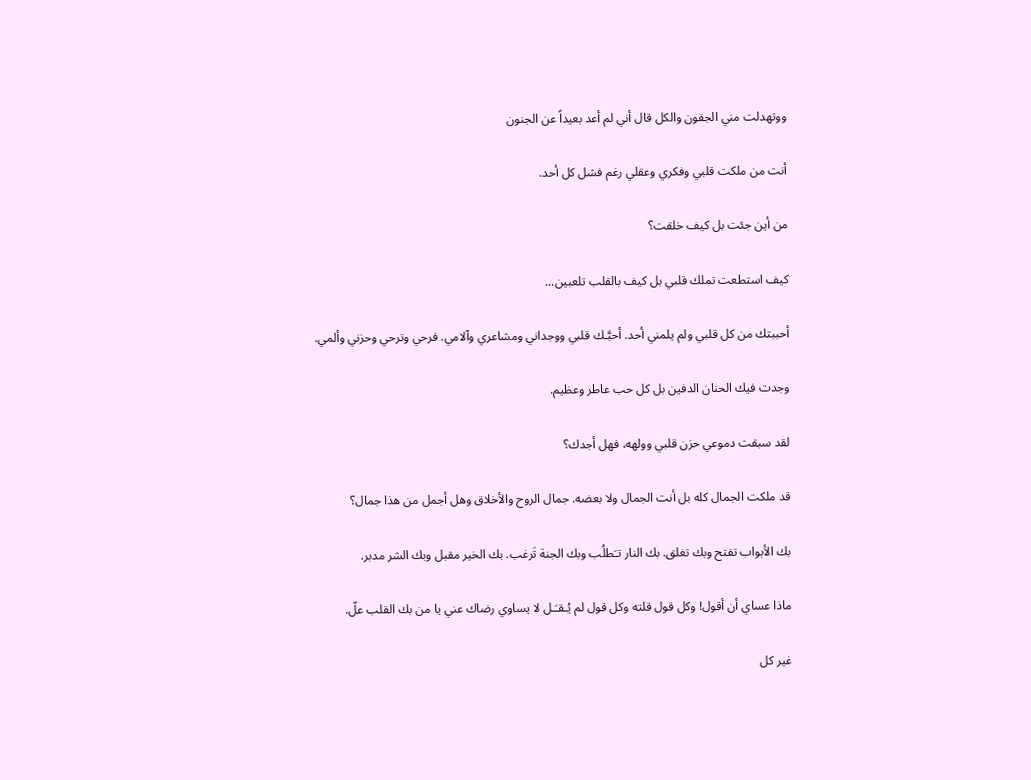ووتهدلت مني الجفون والكل قال أني لم أعد بعيداً عن الجنون

أنت من ملكت قلبي وفكري وعقلي رغم فشل كل أحد.

من أين جئت بل كيف خلقت؟

كيف استطعت تملك قلبي بل كيف بالقلب تلعبين...

أحببتك من كل قلبي ولم يلمني أحد. أحبَّـك قلبي ووجداني ومشاعري وآلامي. فرحي وترحي وحزني وألمي.

وجدت فيك الحنان الدفين بل كل حب عاطر وعظيم.

لقد سبقت دموعي حزن قلبي وولهه، فهل أجدك؟

قد ملكت الجمال كله بل أنت الجمال ولا بعضه. جمال الروح والأخلاق وهل أجمل من هذا جمال؟

بك الأبواب تفتح وبك تغلق. بك النار تـَطلُب وبك الجنة تَرغب. بك الخير مقبل وبك الشر مدبر.

ماذا عساي أن أقول! وكل قول قلته وكل قول لم يُـقـَـل لا يساوي رضاك عني يا من بك القلب علّ.

غير كل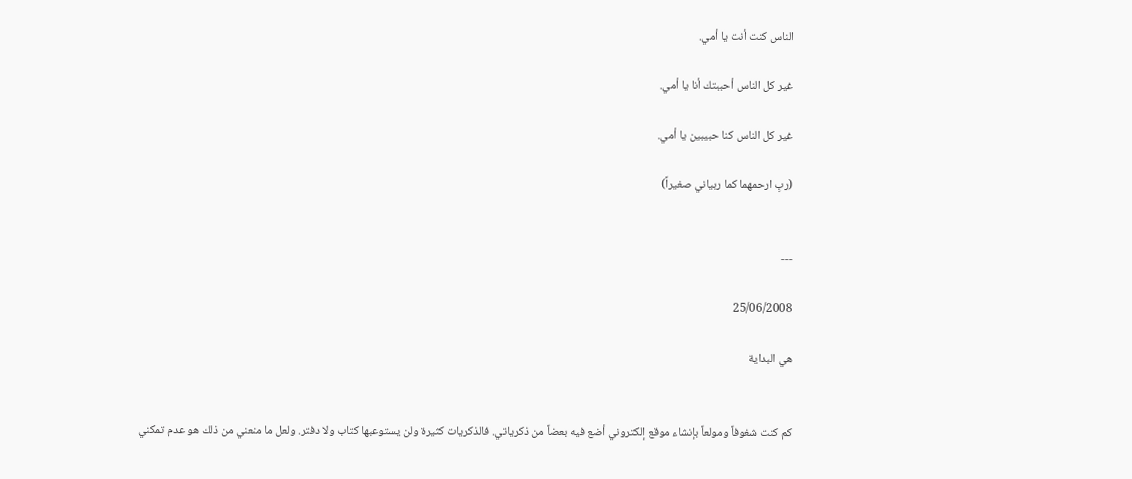الناس كنت أنت يا أمي.

غير كل الناس أحببتك أنا يا أمي.

غير كل الناس كنا حبيبين يا أمي.

(ربِ ارحمهما كما ربياني صغيراً)


---

25/06/2008

هي البداية


كم كنت شغوفاً ومولعاً بإنشاء موقع إلكتروني أضع فيه بعضاً من ذكرياتي. فالذكريات كثيرة ولن يستوعبها كتاب ولا دفتر. ولعل ما منعني من ذلك هو عدم تمكني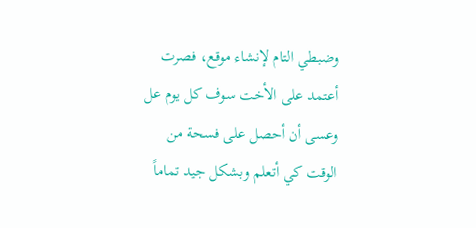وضبطي التام لإنشاء موقع، فصرت أعتمد على الأخت سوف كل يوم عل وعسى أن أحصل على فسحة من الوقت كي أتعلم وبشكل جيد تماماً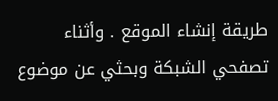طريقة إنشاء الموقع . وأثناء تصفحي الشبكة وبحثي عن موضوع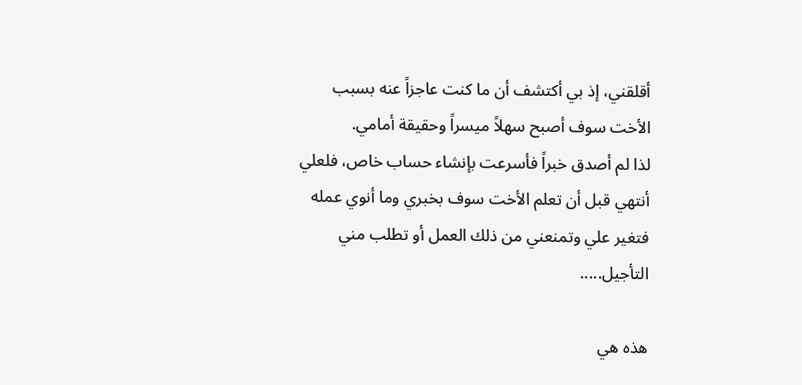أقلقني، إذ بي أكتشف أن ما كنت عاجزاً عنه بسبب الأخت سوف أصبح سهلاً ميسراً وحقيقة أمامي.
لذا لم أصدق خبراً فأسرعت بإنشاء حساب خاص، فلعلي أنتهي قبل أن تعلم الأخت سوف بخبري وما أنوي عمله فتغير علي وتمنعني من ذلك العمل أو تطلب مني التأجيل.....

هذه هي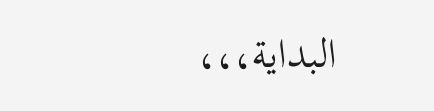البداية،،،